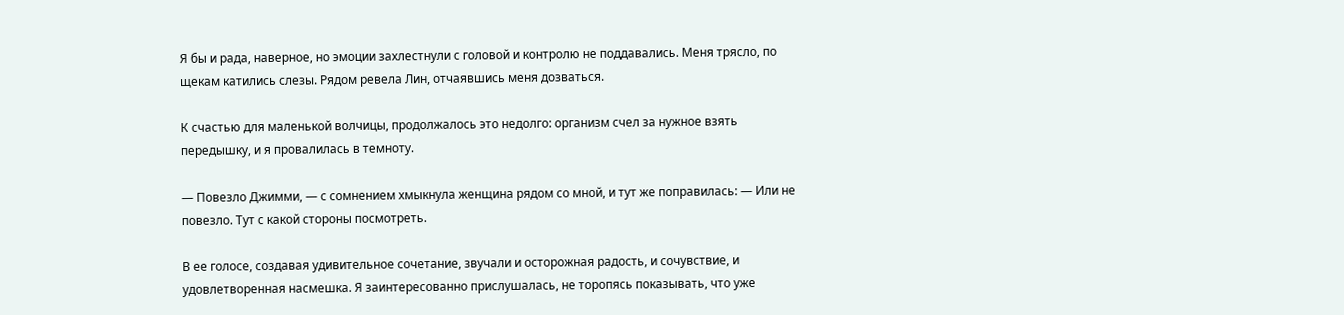Я бы и рада, наверное, но эмоции захлестнули с головой и контролю не поддавались. Меня трясло, по щекам катились слезы. Рядом ревела Лин, отчаявшись меня дозваться.

К счастью для маленькой волчицы, продолжалось это недолго: организм счел за нужное взять передышку, и я провалилась в темноту.

— Повезло Джимми, — с сомнением хмыкнула женщина рядом со мной, и тут же поправилась: — Или не повезло. Тут с какой стороны посмотреть.

В ее голосе, создавая удивительное сочетание, звучали и осторожная радость, и сочувствие, и удовлетворенная насмешка. Я заинтересованно прислушалась, не торопясь показывать, что уже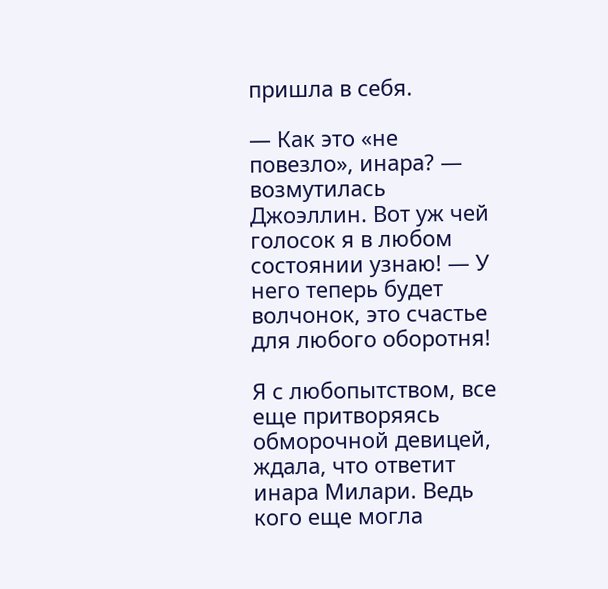пришла в себя.

— Как это «не повезло», инара? — возмутилась Джоэллин. Вот уж чей голосок я в любом состоянии узнаю! — У него теперь будет волчонок, это счастье для любого оборотня!

Я с любопытством, все еще притворяясь обморочной девицей, ждала, что ответит инара Милари. Ведь кого еще могла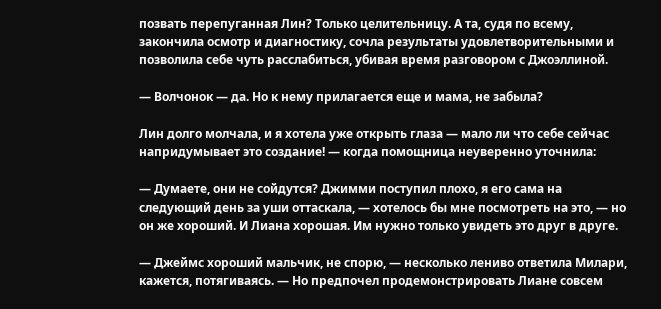позвать перепуганная Лин? Только целительницу. А та, судя по всему, закончила осмотр и диагностику, сочла результаты удовлетворительными и позволила себе чуть расслабиться, убивая время разговором с Джоэллиной.

— Волчонок — да. Но к нему прилагается еще и мама, не забыла?

Лин долго молчала, и я хотела уже открыть глаза — мало ли что себе сейчас напридумывает это создание! — когда помощница неуверенно уточнила:

— Думаете, они не сойдутся? Джимми поступил плохо, я его сама на следующий день за уши оттаскала, — хотелось бы мне посмотреть на это, — но он же хороший. И Лиана хорошая. Им нужно только увидеть это друг в друге.

— Джеймс хороший мальчик, не спорю, — несколько лениво ответила Милари, кажется, потягиваясь. — Но предпочел продемонстрировать Лиане совсем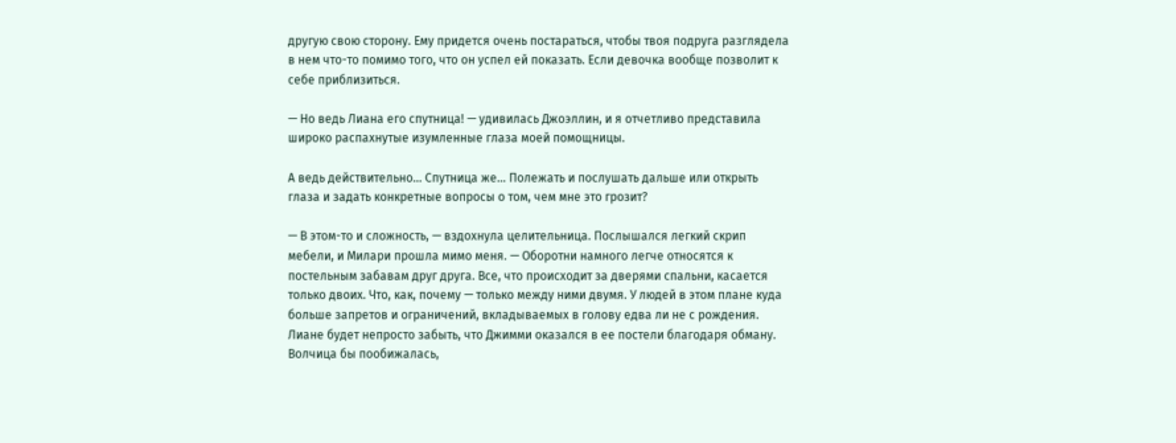другую свою сторону. Ему придется очень постараться, чтобы твоя подруга разглядела в нем что-то помимо того, что он успел ей показать. Если девочка вообще позволит к себе приблизиться.

— Но ведь Лиана его спутница! — удивилась Джоэллин, и я отчетливо представила широко распахнутые изумленные глаза моей помощницы.

А ведь действительно… Спутница же… Полежать и послушать дальше или открыть глаза и задать конкретные вопросы о том, чем мне это грозит?

— В этом-то и сложность, — вздохнула целительница. Послышался легкий скрип мебели, и Милари прошла мимо меня. — Оборотни намного легче относятся к постельным забавам друг друга. Все, что происходит за дверями спальни, касается только двоих. Что, как, почему — только между ними двумя. У людей в этом плане куда больше запретов и ограничений, вкладываемых в голову едва ли не с рождения. Лиане будет непросто забыть, что Джимми оказался в ее постели благодаря обману. Волчица бы пообижалась,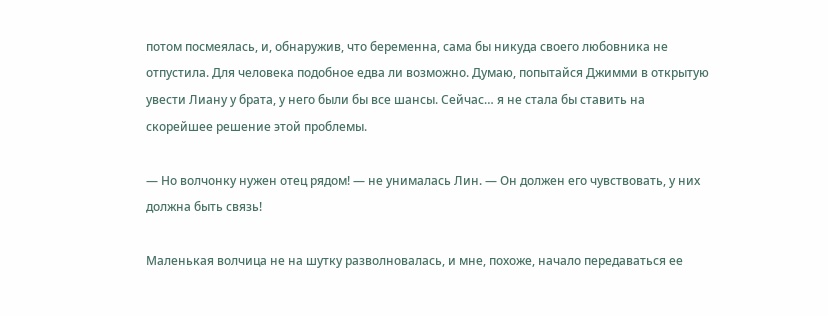потом посмеялась, и, обнаружив, что беременна, сама бы никуда своего любовника не отпустила. Для человека подобное едва ли возможно. Думаю, попытайся Джимми в открытую увести Лиану у брата, у него были бы все шансы. Сейчас… я не стала бы ставить на скорейшее решение этой проблемы.

— Но волчонку нужен отец рядом! — не унималась Лин. — Он должен его чувствовать, у них должна быть связь!

Маленькая волчица не на шутку разволновалась, и мне, похоже, начало передаваться ее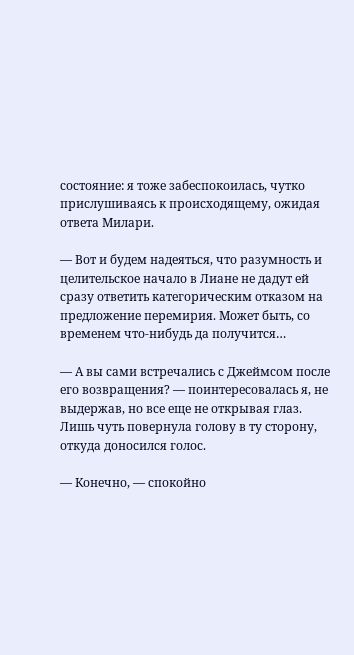состояние: я тоже забеспокоилась, чутко прислушиваясь к происходящему, ожидая ответа Милари.

— Вот и будем надеяться, что разумность и целительское начало в Лиане не дадут ей сразу ответить категорическим отказом на предложение перемирия. Может быть, со временем что-нибудь да получится…

— А вы сами встречались с Джеймсом после его возвращения? — поинтересовалась я, не выдержав, но все еще не открывая глаз. Лишь чуть повернула голову в ту сторону, откуда доносился голос.

— Конечно, — спокойно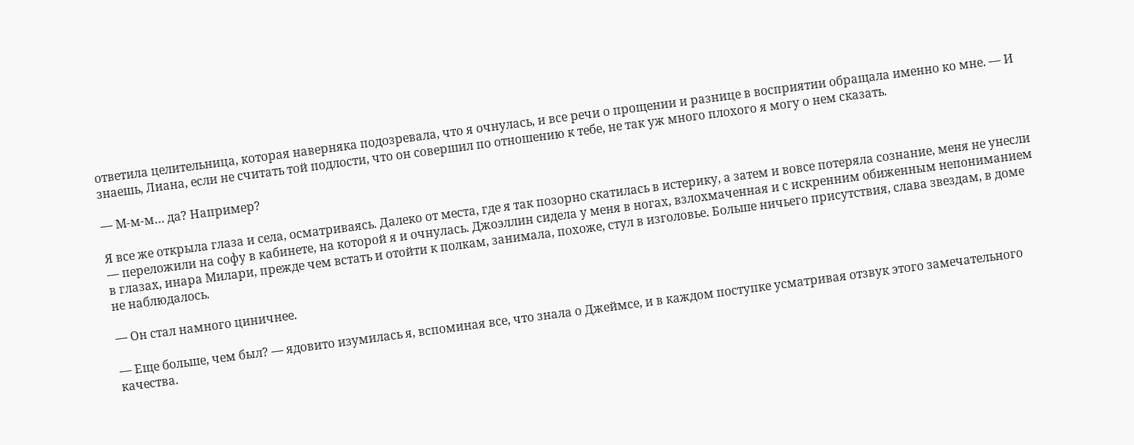ответила целительница, которая наверняка подозревала, что я очнулась, и все речи о прощении и разнице в восприятии обращала именно ко мне. — И знаешь, Лиана, если не считать той подлости, что он совершил по отношению к тебе, не так уж много плохого я могу о нем сказать.

— М-м-м… да? Например?

Я все же открыла глаза и села, осматриваясь. Далеко от места, где я так позорно скатилась в истерику, а затем и вовсе потеряла сознание, меня не унесли — переложили на софу в кабинете, на которой я и очнулась. Джоэллин сидела у меня в ногах, взлохмаченная и с искренним обиженным непониманием в глазах, инара Милари, прежде чем встать и отойти к полкам, занимала, похоже, стул в изголовье. Больше ничьего присутствия, слава звездам, в доме не наблюдалось.

— Он стал намного циничнее.

— Еще больше, чем был? — ядовито изумилась я, вспоминая все, что знала о Джеймсе, и в каждом поступке усматривая отзвук этого замечательного качества.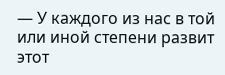— У каждого из нас в той или иной степени развит этот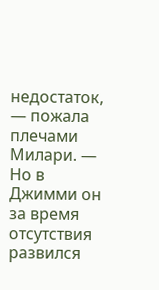недостаток, — пожала плечами Милари. — Но в Джимми он за время отсутствия развился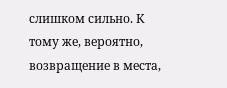слишком сильно. К тому же, вероятно, возвращение в места,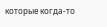которые когда-то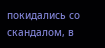покидались со скандалом, в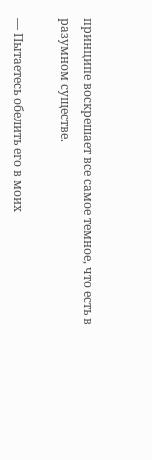принципе воскрешает все самое темное, что есть в разумном существе.

— Пытаетесь обелить его в моих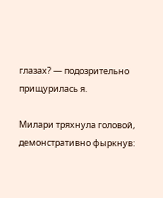глазах? — подозрительно прищурилась я.

Милари тряхнула головой, демонстративно фыркнув: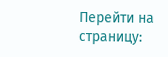Перейти на страницу: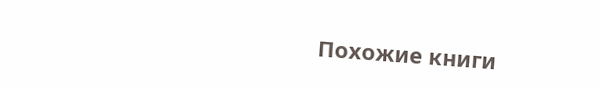Похожие книги